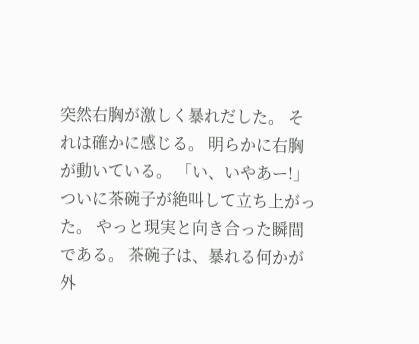突然右胸が激しく暴れだした。 それは確かに感じる。 明らかに右胸が動いている。 「い、いやあー!」 ついに茶碗子が絶叫して立ち上がった。 やっと現実と向き合った瞬間である。 茶碗子は、暴れる何かが外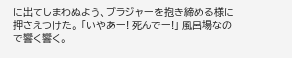に出てしまわぬよう、ブラジャーを抱き締める様に押さえつけた。 「いやあー! 死んでー!」 風呂場なので響く響く。